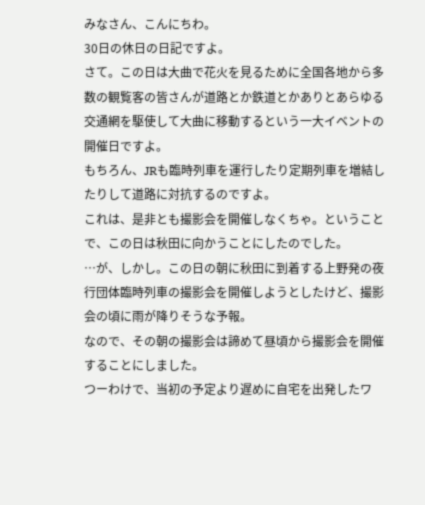みなさん、こんにちわ。
30日の休日の日記ですよ。
さて。この日は大曲で花火を見るために全国各地から多数の観覧客の皆さんが道路とか鉄道とかありとあらゆる交通網を駆使して大曲に移動するという一大イベントの開催日ですよ。
もちろん、JRも臨時列車を運行したり定期列車を増結したりして道路に対抗するのですよ。
これは、是非とも撮影会を開催しなくちゃ。ということで、この日は秋田に向かうことにしたのでした。
…が、しかし。この日の朝に秋田に到着する上野発の夜行団体臨時列車の撮影会を開催しようとしたけど、撮影会の頃に雨が降りそうな予報。
なので、その朝の撮影会は諦めて昼頃から撮影会を開催することにしました。
つーわけで、当初の予定より遅めに自宅を出発したワ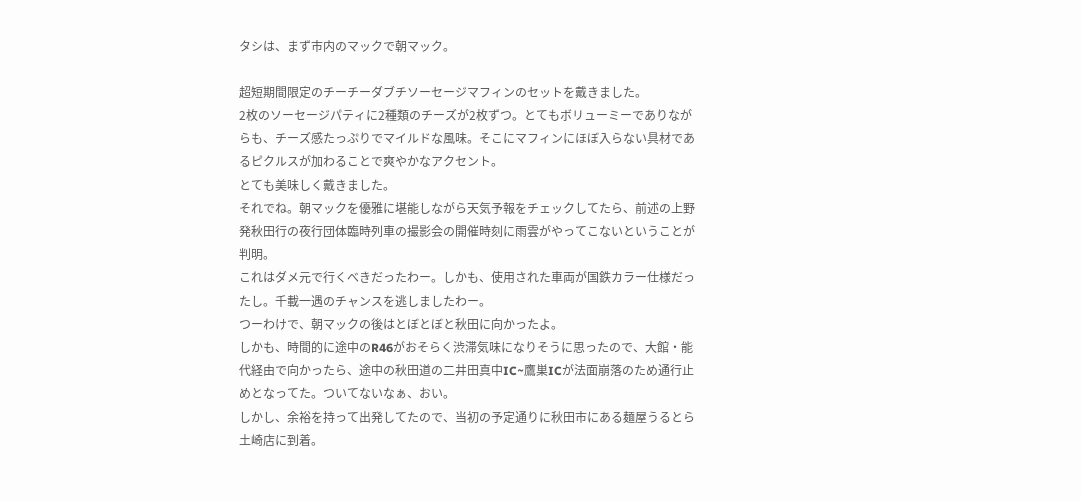タシは、まず市内のマックで朝マック。

超短期間限定のチーチーダブチソーセージマフィンのセットを戴きました。
2枚のソーセージパティに2種類のチーズが2枚ずつ。とてもボリューミーでありながらも、チーズ感たっぷりでマイルドな風味。そこにマフィンにほぼ入らない具材であるピクルスが加わることで爽やかなアクセント。
とても美味しく戴きました。
それでね。朝マックを優雅に堪能しながら天気予報をチェックしてたら、前述の上野発秋田行の夜行団体臨時列車の撮影会の開催時刻に雨雲がやってこないということが判明。
これはダメ元で行くべきだったわー。しかも、使用された車両が国鉄カラー仕様だったし。千載一遇のチャンスを逃しましたわー。
つーわけで、朝マックの後はとぼとぼと秋田に向かったよ。
しかも、時間的に途中のR46がおそらく渋滞気味になりそうに思ったので、大館・能代経由で向かったら、途中の秋田道の二井田真中IC~鷹巣ICが法面崩落のため通行止めとなってた。ついてないなぁ、おい。
しかし、余裕を持って出発してたので、当初の予定通りに秋田市にある麺屋うるとら土崎店に到着。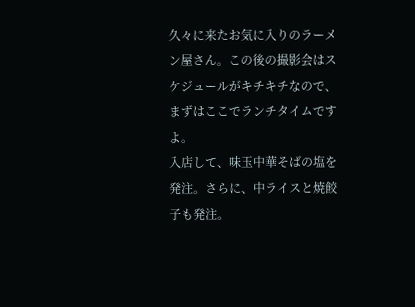久々に来たお気に入りのラーメン屋さん。この後の撮影会はスケジュールがキチキチなので、まずはここでランチタイムですよ。
入店して、味玉中華そばの塩を発注。さらに、中ライスと焼餃子も発注。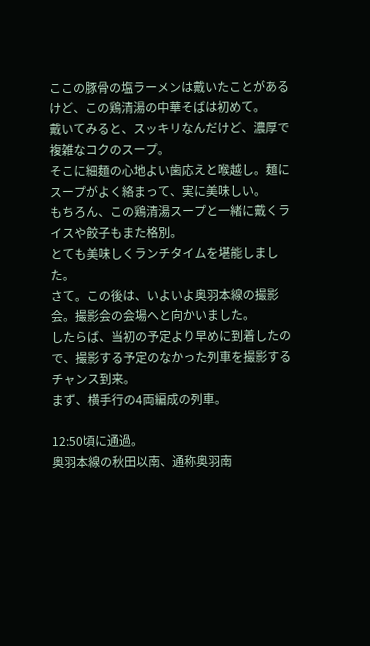ここの豚骨の塩ラーメンは戴いたことがあるけど、この鶏清湯の中華そばは初めて。
戴いてみると、スッキリなんだけど、濃厚で複雑なコクのスープ。
そこに細麺の心地よい歯応えと喉越し。麺にスープがよく絡まって、実に美味しい。
もちろん、この鶏清湯スープと一緒に戴くライスや餃子もまた格別。
とても美味しくランチタイムを堪能しました。
さて。この後は、いよいよ奥羽本線の撮影会。撮影会の会場へと向かいました。
したらば、当初の予定より早めに到着したので、撮影する予定のなかった列車を撮影するチャンス到来。
まず、横手行の4両編成の列車。

12:50頃に通過。
奥羽本線の秋田以南、通称奥羽南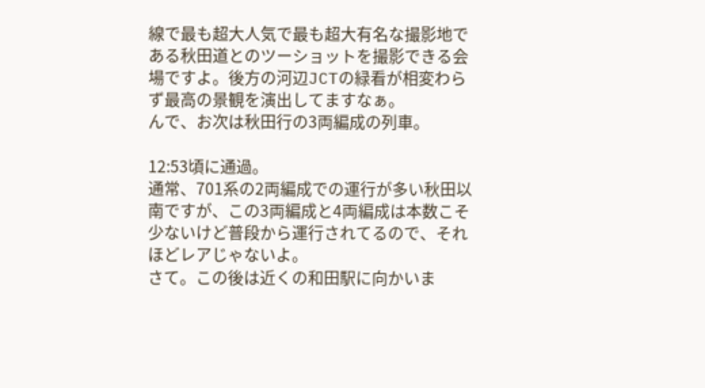線で最も超大人気で最も超大有名な撮影地である秋田道とのツーショットを撮影できる会場ですよ。後方の河辺JCTの緑看が相変わらず最高の景観を演出してますなぁ。
んで、お次は秋田行の3両編成の列車。

12:53頃に通過。
通常、701系の2両編成での運行が多い秋田以南ですが、この3両編成と4両編成は本数こそ少ないけど普段から運行されてるので、それほどレアじゃないよ。
さて。この後は近くの和田駅に向かいま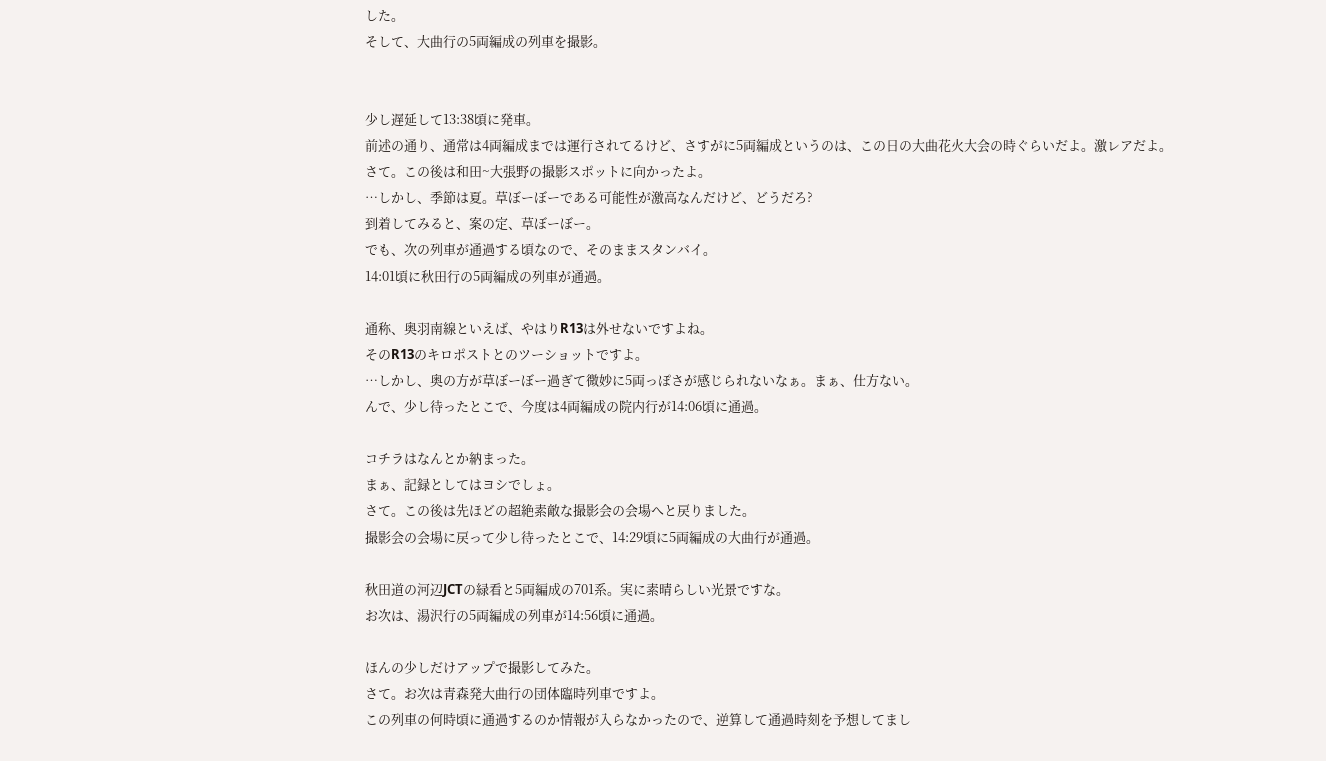した。
そして、大曲行の5両編成の列車を撮影。


少し遅延して13:38頃に発車。
前述の通り、通常は4両編成までは運行されてるけど、さすがに5両編成というのは、この日の大曲花火大会の時ぐらいだよ。激レアだよ。
さて。この後は和田~大張野の撮影スポットに向かったよ。
…しかし、季節は夏。草ぼーぼーである可能性が激高なんだけど、どうだろ?
到着してみると、案の定、草ぼーぼー。
でも、次の列車が通過する頃なので、そのままスタンバイ。
14:01頃に秋田行の5両編成の列車が通過。

通称、奥羽南線といえば、やはりR13は外せないですよね。
そのR13のキロポストとのツーショットですよ。
…しかし、奥の方が草ぼーぼー過ぎて微妙に5両っぽさが感じられないなぁ。まぁ、仕方ない。
んで、少し待ったとこで、今度は4両編成の院内行が14:06頃に通過。

コチラはなんとか納まった。
まぁ、記録としてはヨシでしょ。
さて。この後は先ほどの超絶素敵な撮影会の会場へと戻りました。
撮影会の会場に戻って少し待ったとこで、14:29頃に5両編成の大曲行が通過。

秋田道の河辺JCTの緑看と5両編成の701系。実に素晴らしい光景ですな。
お次は、湯沢行の5両編成の列車が14:56頃に通過。

ほんの少しだけアップで撮影してみた。
さて。お次は青森発大曲行の団体臨時列車ですよ。
この列車の何時頃に通過するのか情報が入らなかったので、逆算して通過時刻を予想してまし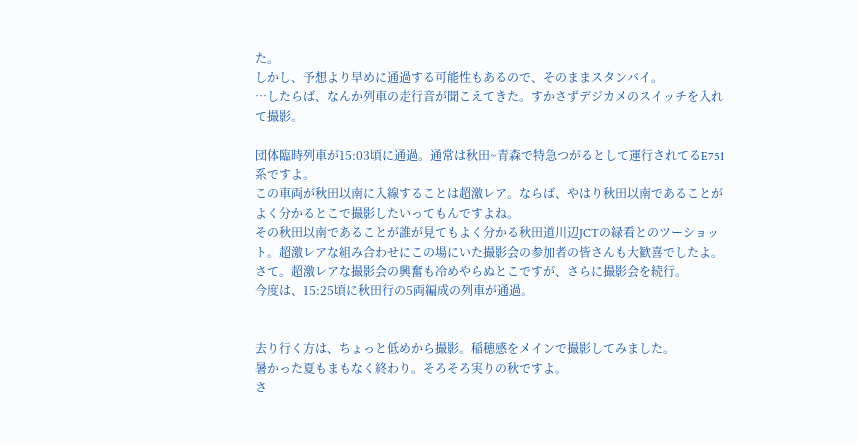た。
しかし、予想より早めに通過する可能性もあるので、そのままスタンバイ。
…したらば、なんか列車の走行音が聞こえてきた。すかさずデジカメのスイッチを入れて撮影。

団体臨時列車が15:03頃に通過。通常は秋田~青森で特急つがるとして運行されてるE751系ですよ。
この車両が秋田以南に入線することは超激レア。ならば、やはり秋田以南であることがよく分かるとこで撮影したいってもんですよね。
その秋田以南であることが誰が見てもよく分かる秋田道川辺JCTの緑看とのツーショット。超激レアな組み合わせにこの場にいた撮影会の参加者の皆さんも大歓喜でしたよ。
さて。超激レアな撮影会の興奮も冷めやらぬとこですが、さらに撮影会を続行。
今度は、15:25頃に秋田行の5両編成の列車が通過。


去り行く方は、ちょっと低めから撮影。稲穂感をメインで撮影してみました。
暑かった夏もまもなく終わり。そろそろ実りの秋ですよ。
さ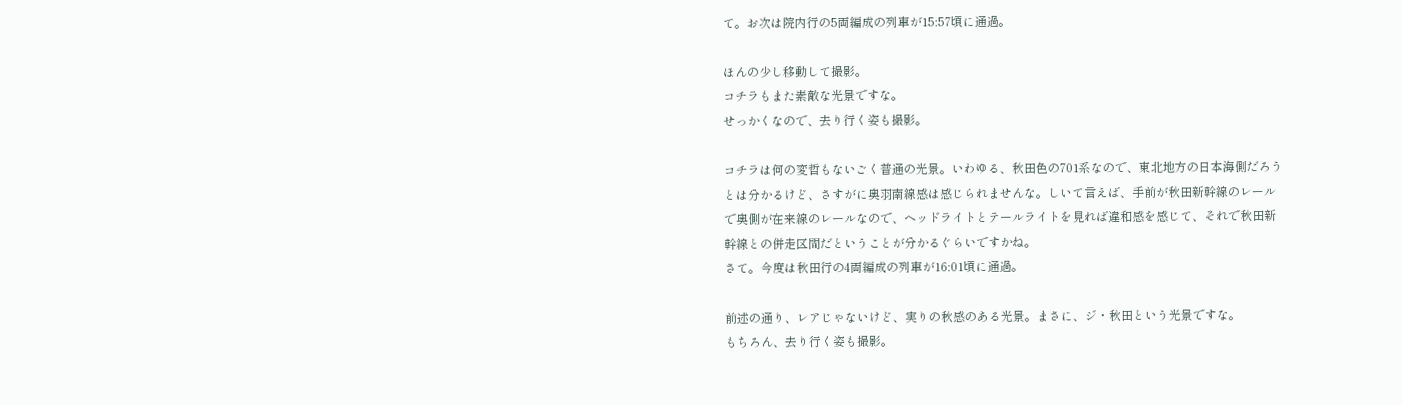て。お次は院内行の5両編成の列車が15:57頃に通過。

ほんの少し移動して撮影。
コチラもまた素敵な光景ですな。
せっかくなので、去り行く姿も撮影。

コチラは何の変哲もないごく普通の光景。いわゆる、秋田色の701系なので、東北地方の日本海側だろうとは分かるけど、さすがに奥羽南線感は感じられませんな。しいて言えば、手前が秋田新幹線のレールで奥側が在来線のレールなので、ヘッドライトとテールライトを見れば違和感を感じて、それで秋田新幹線との併走区間だということが分かるぐらいですかね。
さて。今度は秋田行の4両編成の列車が16:01頃に通過。

前述の通り、レアじゃないけど、実りの秋感のある光景。まさに、ジ・秋田という光景ですな。
もちろん、去り行く姿も撮影。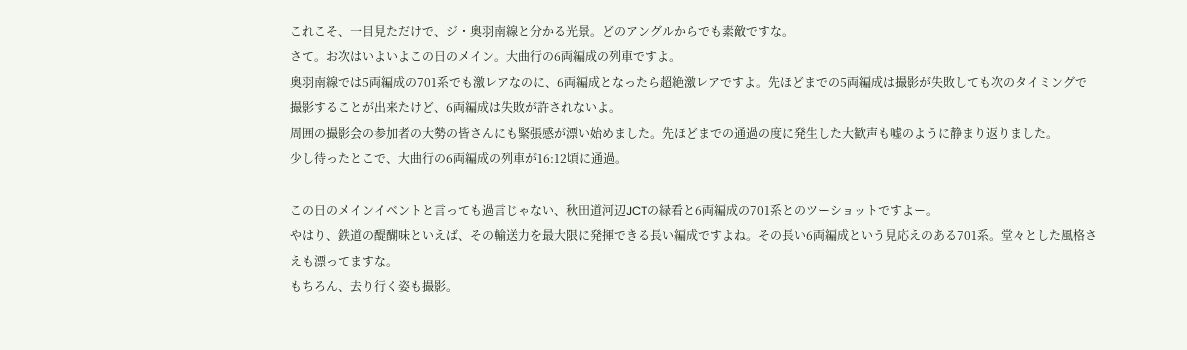これこそ、一目見ただけで、ジ・奥羽南線と分かる光景。どのアングルからでも素敵ですな。
さて。お次はいよいよこの日のメイン。大曲行の6両編成の列車ですよ。
奥羽南線では5両編成の701系でも激レアなのに、6両編成となったら超絶激レアですよ。先ほどまでの5両編成は撮影が失敗しても次のタイミングで撮影することが出来たけど、6両編成は失敗が許されないよ。
周囲の撮影会の参加者の大勢の皆さんにも緊張感が漂い始めました。先ほどまでの通過の度に発生した大歓声も嘘のように静まり返りました。
少し待ったとこで、大曲行の6両編成の列車が16:12頃に通過。

この日のメインイベントと言っても過言じゃない、秋田道河辺JCTの緑看と6両編成の701系とのツーショットですよー。
やはり、鉄道の醍醐味といえば、その輸送力を最大限に発揮できる長い編成ですよね。その長い6両編成という見応えのある701系。堂々とした風格さえも漂ってますな。
もちろん、去り行く姿も撮影。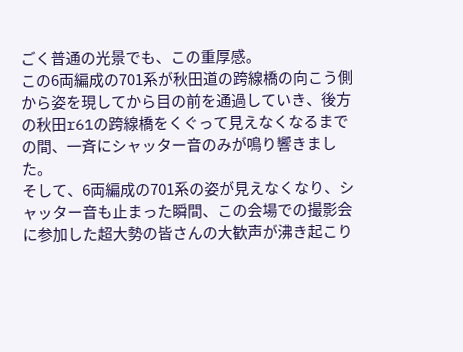ごく普通の光景でも、この重厚感。
この6両編成の701系が秋田道の跨線橋の向こう側から姿を現してから目の前を通過していき、後方の秋田r61の跨線橋をくぐって見えなくなるまでの間、一斉にシャッター音のみが鳴り響きました。
そして、6両編成の701系の姿が見えなくなり、シャッター音も止まった瞬間、この会場での撮影会に参加した超大勢の皆さんの大歓声が沸き起こり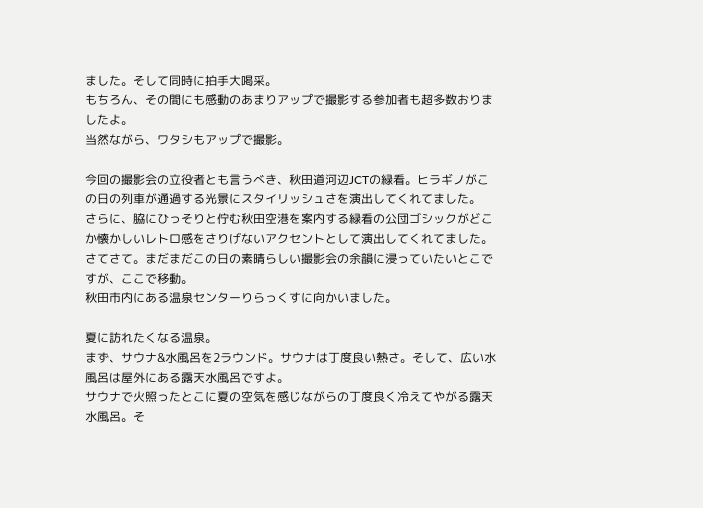ました。そして同時に拍手大喝采。
もちろん、その間にも感動のあまりアップで撮影する参加者も超多数おりましたよ。
当然ながら、ワタシもアップで撮影。

今回の撮影会の立役者とも言うべき、秋田道河辺JCTの緑看。ヒラギノがこの日の列車が通過する光景にスタイリッシュさを演出してくれてました。
さらに、脇にひっそりと佇む秋田空港を案内する緑看の公団ゴシックがどこか懐かしいレトロ感をさりげないアクセントとして演出してくれてました。
さてさて。まだまだこの日の素晴らしい撮影会の余韻に浸っていたいとこですが、ここで移動。
秋田市内にある温泉センターりらっくすに向かいました。

夏に訪れたくなる温泉。
まず、サウナ&水風呂を2ラウンド。サウナは丁度良い熱さ。そして、広い水風呂は屋外にある露天水風呂ですよ。
サウナで火照ったとこに夏の空気を感じながらの丁度良く冷えてやがる露天水風呂。そ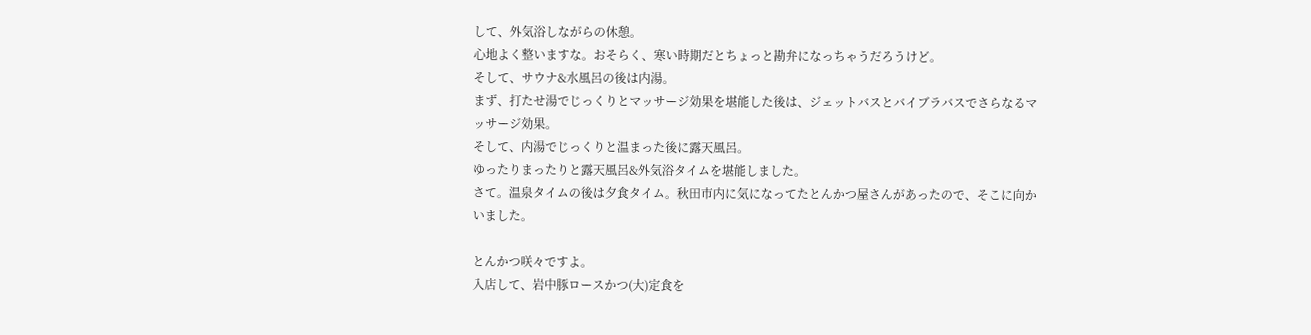して、外気浴しながらの休憩。
心地よく整いますな。おそらく、寒い時期だとちょっと勘弁になっちゃうだろうけど。
そして、サウナ&水風呂の後は内湯。
まず、打たせ湯でじっくりとマッサージ効果を堪能した後は、ジェットバスとバイブラバスでさらなるマッサージ効果。
そして、内湯でじっくりと温まった後に露天風呂。
ゆったりまったりと露天風呂&外気浴タイムを堪能しました。
さて。温泉タイムの後は夕食タイム。秋田市内に気になってたとんかつ屋さんがあったので、そこに向かいました。

とんかつ咲々ですよ。
入店して、岩中豚ロースかつ(大)定食を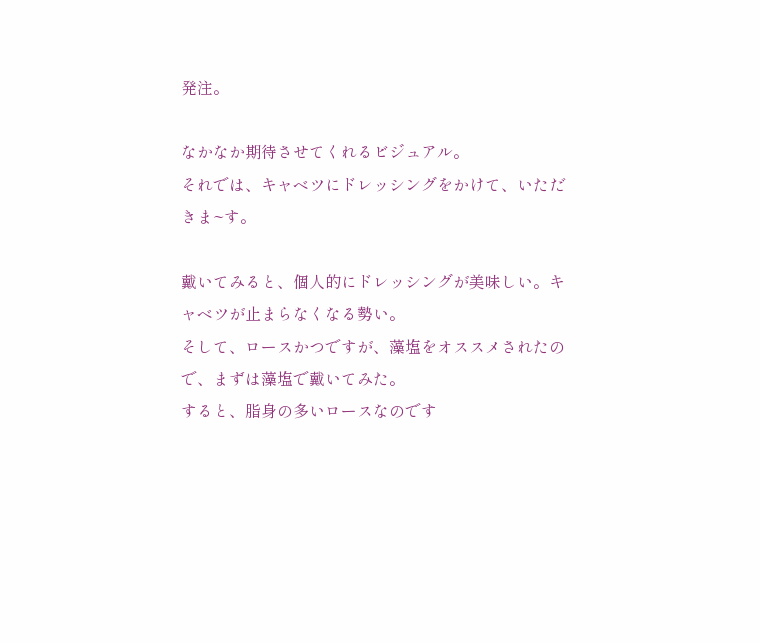発注。

なかなか期待させてくれるビジュアル。
それでは、キャベツにドレッシングをかけて、いただきま~す。

戴いてみると、個人的にドレッシングが美味しい。キャベツが止まらなくなる勢い。
そして、ロースかつですが、藻塩をオススメされたので、まずは藻塩で戴いてみた。
すると、脂身の多いロースなのです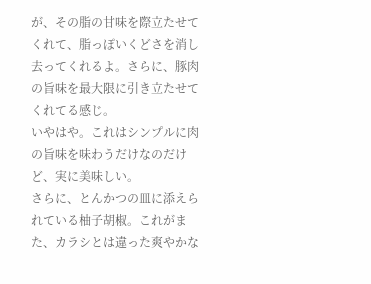が、その脂の甘味を際立たせてくれて、脂っぽいくどさを消し去ってくれるよ。さらに、豚肉の旨味を最大限に引き立たせてくれてる感じ。
いやはや。これはシンプルに肉の旨味を味わうだけなのだけど、実に美味しい。
さらに、とんかつの皿に添えられている柚子胡椒。これがまた、カラシとは違った爽やかな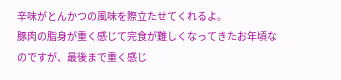辛味がとんかつの風味を際立たせてくれるよ。
豚肉の脂身が重く感じて完食が難しくなってきたお年頃なのですが、最後まで重く感じ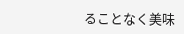ることなく美味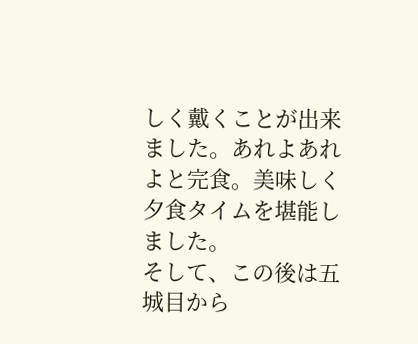しく戴くことが出来ました。あれよあれよと完食。美味しく夕食タイムを堪能しました。
そして、この後は五城目から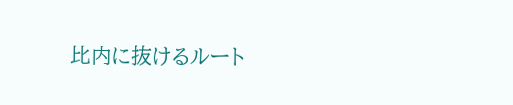比内に抜けるルート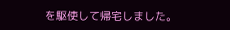を駆使して帰宅しました。